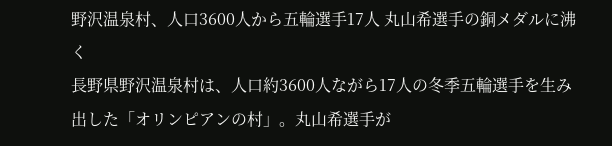野沢温泉村、人口3600人から五輪選手17人 丸山希選手の銅メダルに沸く
長野県野沢温泉村は、人口約3600人ながら17人の冬季五輪選手を生み出した「オリンピアンの村」。丸山希選手が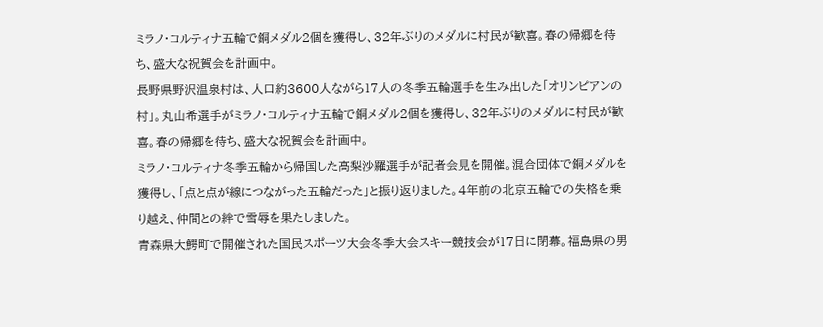ミラノ・コルティナ五輪で銅メダル2個を獲得し、32年ぶりのメダルに村民が歓喜。春の帰郷を待ち、盛大な祝賀会を計画中。
長野県野沢温泉村は、人口約3600人ながら17人の冬季五輪選手を生み出した「オリンピアンの村」。丸山希選手がミラノ・コルティナ五輪で銅メダル2個を獲得し、32年ぶりのメダルに村民が歓喜。春の帰郷を待ち、盛大な祝賀会を計画中。
ミラノ・コルティナ冬季五輪から帰国した高梨沙羅選手が記者会見を開催。混合団体で銅メダルを獲得し、「点と点が線につながった五輪だった」と振り返りました。4年前の北京五輪での失格を乗り越え、仲間との絆で雪辱を果たしました。
青森県大鰐町で開催された国民スポーツ大会冬季大会スキー競技会が17日に閉幕。福島県の男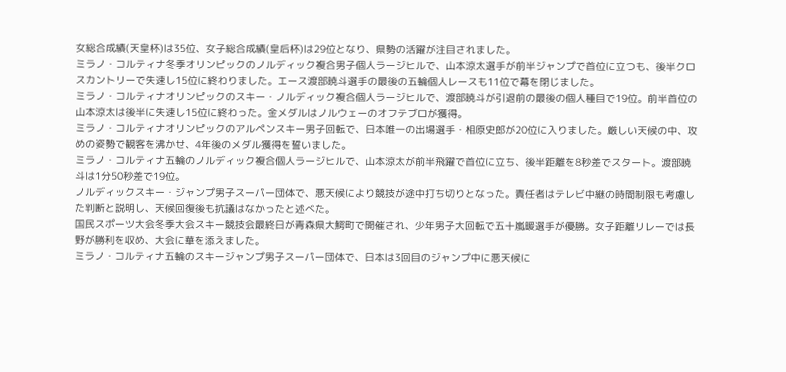女総合成績(天皇杯)は35位、女子総合成績(皇后杯)は29位となり、県勢の活躍が注目されました。
ミラノ・コルティナ冬季オリンピックのノルディック複合男子個人ラージヒルで、山本涼太選手が前半ジャンプで首位に立つも、後半クロスカントリーで失速し15位に終わりました。エース渡部暁斗選手の最後の五輪個人レースも11位で幕を閉じました。
ミラノ・コルティナオリンピックのスキー・ノルディック複合個人ラージヒルで、渡部暁斗が引退前の最後の個人種目で19位。前半首位の山本涼太は後半に失速し15位に終わった。金メダルはノルウェーのオフテブロが獲得。
ミラノ・コルティナオリンピックのアルペンスキー男子回転で、日本唯一の出場選手・相原史郎が20位に入りました。厳しい天候の中、攻めの姿勢で観客を沸かせ、4年後のメダル獲得を誓いました。
ミラノ・コルティナ五輪のノルディック複合個人ラージヒルで、山本涼太が前半飛躍で首位に立ち、後半距離を8秒差でスタート。渡部暁斗は1分50秒差で19位。
ノルディックスキー・ジャンプ男子スーパー団体で、悪天候により競技が途中打ち切りとなった。責任者はテレビ中継の時間制限も考慮した判断と説明し、天候回復後も抗議はなかったと述べた。
国民スポーツ大会冬季大会スキー競技会最終日が青森県大鰐町で開催され、少年男子大回転で五十嵐暖選手が優勝。女子距離リレーでは長野が勝利を収め、大会に華を添えました。
ミラノ・コルティナ五輪のスキージャンプ男子スーパー団体で、日本は3回目のジャンプ中に悪天候に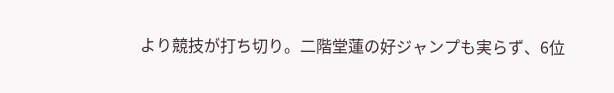より競技が打ち切り。二階堂蓮の好ジャンプも実らず、6位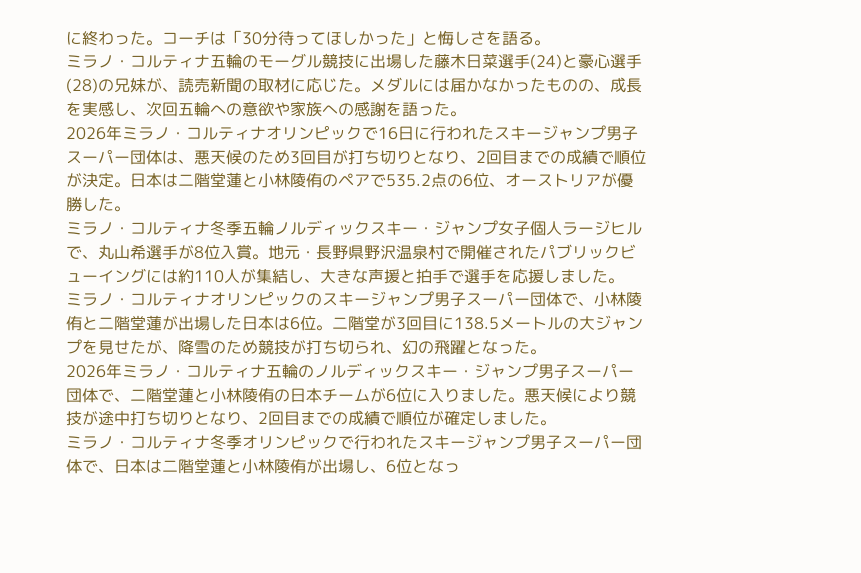に終わった。コーチは「30分待ってほしかった」と悔しさを語る。
ミラノ・コルティナ五輪のモーグル競技に出場した藤木日菜選手(24)と豪心選手(28)の兄妹が、読売新聞の取材に応じた。メダルには届かなかったものの、成長を実感し、次回五輪への意欲や家族への感謝を語った。
2026年ミラノ・コルティナオリンピックで16日に行われたスキージャンプ男子スーパー団体は、悪天候のため3回目が打ち切りとなり、2回目までの成績で順位が決定。日本は二階堂蓮と小林陵侑のペアで535.2点の6位、オーストリアが優勝した。
ミラノ・コルティナ冬季五輪ノルディックスキー・ジャンプ女子個人ラージヒルで、丸山希選手が8位入賞。地元・長野県野沢温泉村で開催されたパブリックビューイングには約110人が集結し、大きな声援と拍手で選手を応援しました。
ミラノ・コルティナオリンピックのスキージャンプ男子スーパー団体で、小林陵侑と二階堂蓮が出場した日本は6位。二階堂が3回目に138.5メートルの大ジャンプを見せたが、降雪のため競技が打ち切られ、幻の飛躍となった。
2026年ミラノ・コルティナ五輪のノルディックスキー・ジャンプ男子スーパー団体で、二階堂蓮と小林陵侑の日本チームが6位に入りました。悪天候により競技が途中打ち切りとなり、2回目までの成績で順位が確定しました。
ミラノ・コルティナ冬季オリンピックで行われたスキージャンプ男子スーパー団体で、日本は二階堂蓮と小林陵侑が出場し、6位となっ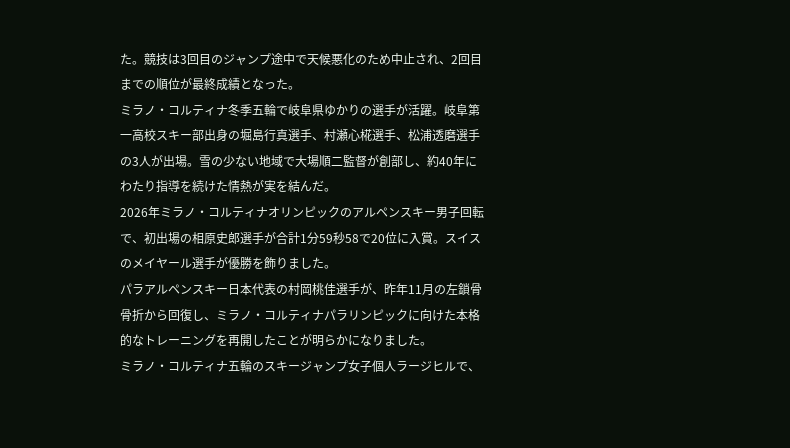た。競技は3回目のジャンプ途中で天候悪化のため中止され、2回目までの順位が最終成績となった。
ミラノ・コルティナ冬季五輪で岐阜県ゆかりの選手が活躍。岐阜第一高校スキー部出身の堀島行真選手、村瀬心椛選手、松浦透磨選手の3人が出場。雪の少ない地域で大場順二監督が創部し、約40年にわたり指導を続けた情熱が実を結んだ。
2026年ミラノ・コルティナオリンピックのアルペンスキー男子回転で、初出場の相原史郎選手が合計1分59秒58で20位に入賞。スイスのメイヤール選手が優勝を飾りました。
パラアルペンスキー日本代表の村岡桃佳選手が、昨年11月の左鎖骨骨折から回復し、ミラノ・コルティナパラリンピックに向けた本格的なトレーニングを再開したことが明らかになりました。
ミラノ・コルティナ五輪のスキージャンプ女子個人ラージヒルで、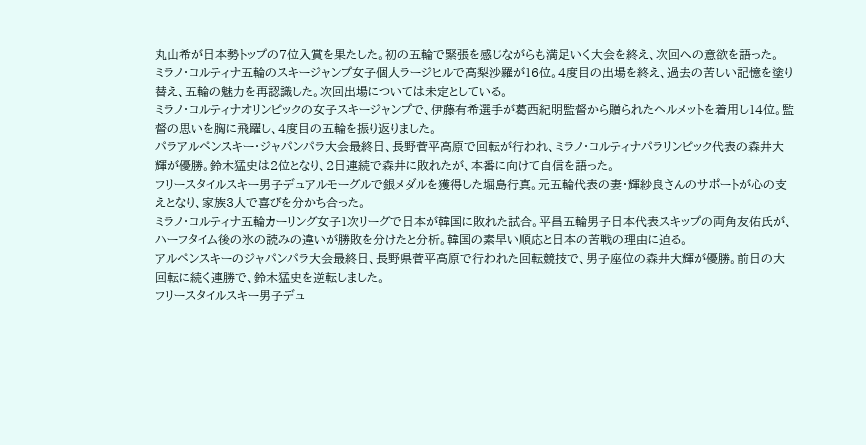丸山希が日本勢トップの7位入賞を果たした。初の五輪で緊張を感じながらも満足いく大会を終え、次回への意欲を語った。
ミラノ・コルティナ五輪のスキージャンプ女子個人ラージヒルで高梨沙羅が16位。4度目の出場を終え、過去の苦しい記憶を塗り替え、五輪の魅力を再認識した。次回出場については未定としている。
ミラノ・コルティナオリンピックの女子スキージャンプで、伊藤有希選手が葛西紀明監督から贈られたヘルメットを着用し14位。監督の思いを胸に飛躍し、4度目の五輪を振り返りました。
パラアルペンスキー・ジャパンパラ大会最終日、長野菅平高原で回転が行われ、ミラノ・コルティナパラリンピック代表の森井大輝が優勝。鈴木猛史は2位となり、2日連続で森井に敗れたが、本番に向けて自信を語った。
フリースタイルスキー男子デュアルモーグルで銀メダルを獲得した堀島行真。元五輪代表の妻・輝紗良さんのサポートが心の支えとなり、家族3人で喜びを分かち合った。
ミラノ・コルティナ五輪カーリング女子1次リーグで日本が韓国に敗れた試合。平昌五輪男子日本代表スキップの両角友佑氏が、ハーフタイム後の氷の読みの違いが勝敗を分けたと分析。韓国の素早い順応と日本の苦戦の理由に迫る。
アルペンスキーのジャパンパラ大会最終日、長野県菅平高原で行われた回転競技で、男子座位の森井大輝が優勝。前日の大回転に続く連勝で、鈴木猛史を逆転しました。
フリースタイルスキー男子デュ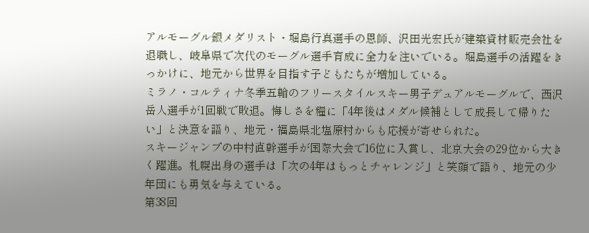アルモーグル銀メダリスト・堀島行真選手の恩師、沢田光宏氏が建築資材販売会社を退職し、岐阜県で次代のモーグル選手育成に全力を注いでいる。堀島選手の活躍をきっかけに、地元から世界を目指す子どもたちが増加している。
ミラノ・コルティナ冬季五輪のフリースタイルスキー男子デュアルモーグルで、西沢岳人選手が1回戦で敗退。悔しさを糧に「4年後はメダル候補として成長して帰りたい」と決意を語り、地元・福島県北塩原村からも応援が寄せられた。
スキージャンプの中村直幹選手が国際大会で16位に入賞し、北京大会の29位から大きく躍進。札幌出身の選手は「次の4年はもっとチャレンジ」と笑顔で語り、地元の少年団にも勇気を与えている。
第38回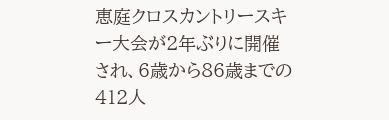恵庭クロスカントリースキー大会が2年ぶりに開催され、6歳から86歳までの412人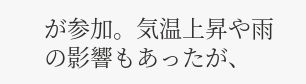が参加。気温上昇や雨の影響もあったが、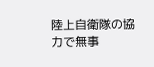陸上自衛隊の協力で無事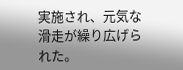実施され、元気な滑走が繰り広げられた。